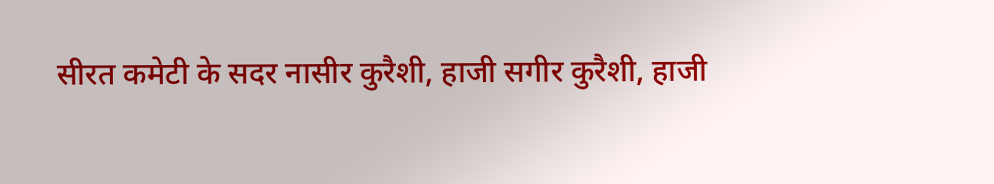सीरत कमेटी के सदर नासीर कुरैशी, हाजी सगीर कुरैशी, हाजी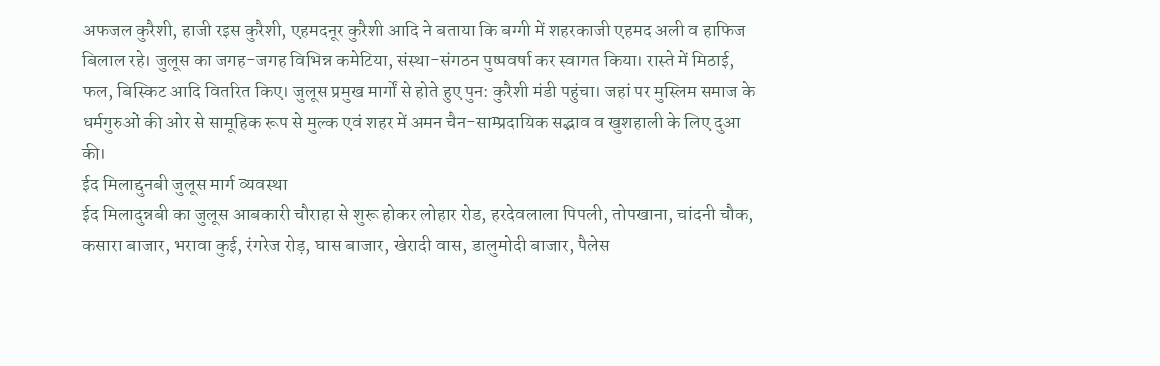अफजल कुरैशी, हाजी रइस कुरैशी, एहमदनूर कुरैशी आदि ने बताया कि बग्गी में शहरकाजी एहमद अली व हाफिज बिलाल रहे। जुलूस का जगह-जगह विभिन्न कमेटिया, संस्था-संगठन पुष्पवर्षा कर स्वागत किया। रास्ते में मिठाई, फल, बिस्किट आदि वितरित किए। जुलूस प्रमुख मार्गों से होते हुए पुन: कुरैशी मंडी पहुंचा। जहां पर मुस्लिम समाज के धर्मगुरुओं की ओर से सामूहिक रूप से मुल्क एवं शहर में अमन चैन-साम्प्रदायिक सद्भाव व खुशहाली के लिए दुआ की।
ईद मिलाद्दुनबी जुलूस मार्ग व्यवस्था
ईद मिलादुन्नबी का जुलूस आबकारी चौराहा से शुरू होकर लोहार रोड, हरदेवलाला पिपली, तोपखाना, चांदनी चौक, कसारा बाजार, भरावा कुई, रंगरेज रोड़, घास बाजार, खेरादी वास, डालुमोदी बाजार, पैलेस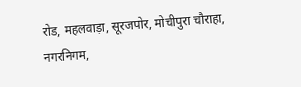रोड, महलवाड़ा, सूरजपोर, मोचीपुरा चौराहा, नगरनिगम,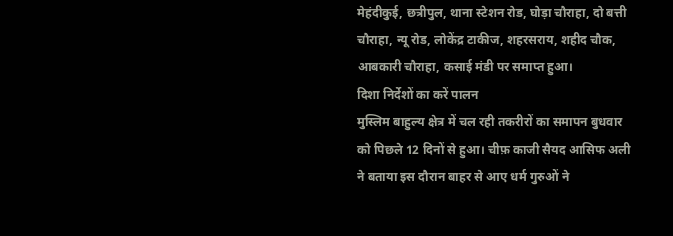मेहंदीकुई, छत्रीपुल, थाना स्टेशन रोड, घोड़ा चौराहा, दो बत्ती चौराहा, न्यू रोड, लोकेंद्र टाकीज, शहरसराय, शहीद चौक, आबकारी चौराहा, कसाई मंडी पर समाप्त हुआ।
दिशा निर्देशों का करें पालन
मुस्लिम बाहुल्य क्षेत्र में चल रही तकरीरों का समापन बुधवार को पिछले 12 दिनों से हुआ। चीफ़ काजी सैयद आसिफ अली ने बताया इस दौरान बाहर से आए धर्म गुरुओं ने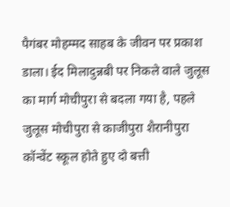पैगंबर मोहम्मद साहब के जीवन पर प्रकाश डाला। ईद मिलादुन्नबी पर निकले वाले जुलूस का मार्ग मोचीपुरा से बदला गया है, पहले जुलूस मोचीपुरा से काजीपुरा शैरानीपुरा कॉन्वेंट स्कूल होते हुए दो बत्ती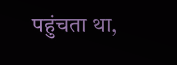पहुंचता था,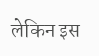लेकिन इस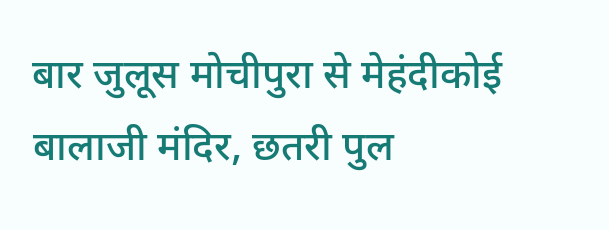बार जुलूस मोचीपुरा से मेहंदीकोई बालाजी मंदिर, छतरी पुल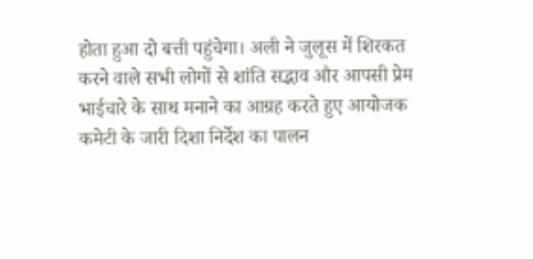होता हुआ दो बत्ती पहुंचेगा। अली ने जुलूस में शिरकत करने वाले सभी लोगों से शांति सद्भाव और आपसी प्रेम भाईचारे के साथ मनाने का आग्रह करते हुए आयोजक कमेटी के जारी दिशा निर्देश का पालन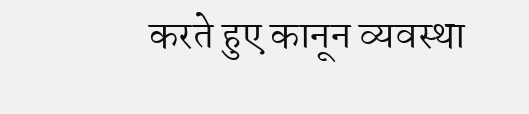करते हुए कानून व्यवस्था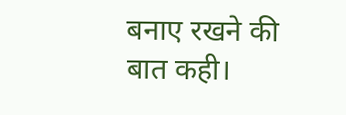बनाए रखने की बात कही।